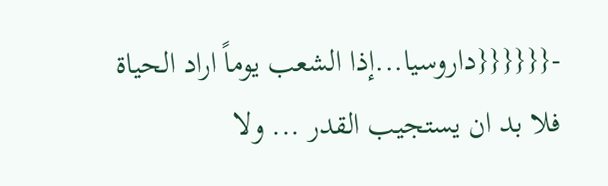-{{{{{{داروسيا...إذا الشعب يوماً اراد الحياة فلا بد ان يستجيب القدر ... ولا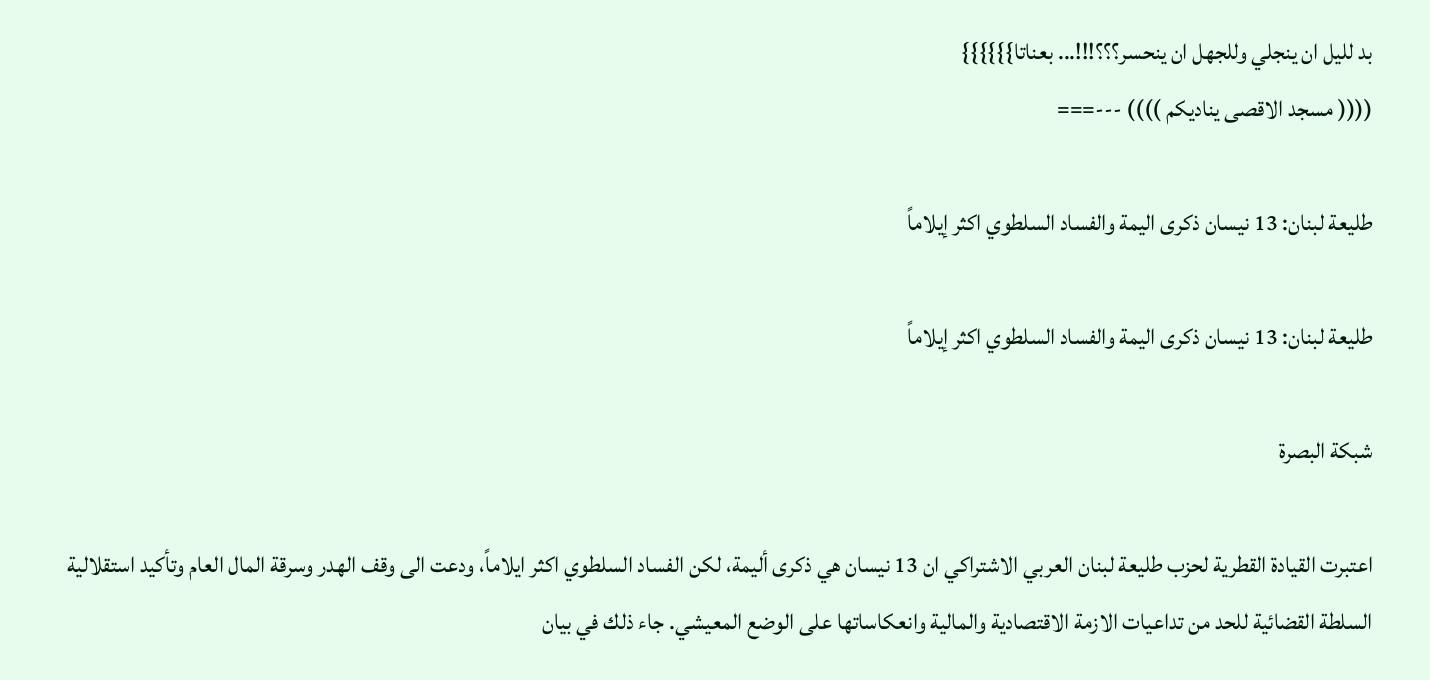بد لليل ان ينجلي وللجهل ان ينحسر؟؟؟!!!... بعناتا}}}}}}
(((( مسجد الاقصى يناديكم )))) ---===

طليعة لبنان: 13 نيسان ذكرى اليمة والفساد السلطوي اكثر إيلاماً

طليعة لبنان: 13 نيسان ذكرى اليمة والفساد السلطوي اكثر إيلاماً

شبكة البصرة

اعتبرت القيادة القطرية لحزب طليعة لبنان العربي الاشتراكي ان 13 نيسان هي ذكرى أليمة، لكن الفساد السلطوي اكثر ايلاماً، ودعت الى وقف الهدر وسرقة المال العام وتأكيد استقلالية السلطة القضائية للحد من تداعيات الازمة الاقتصادية والمالية وانعكاساتها على الوضع المعيشي. جاء ذلك في بيان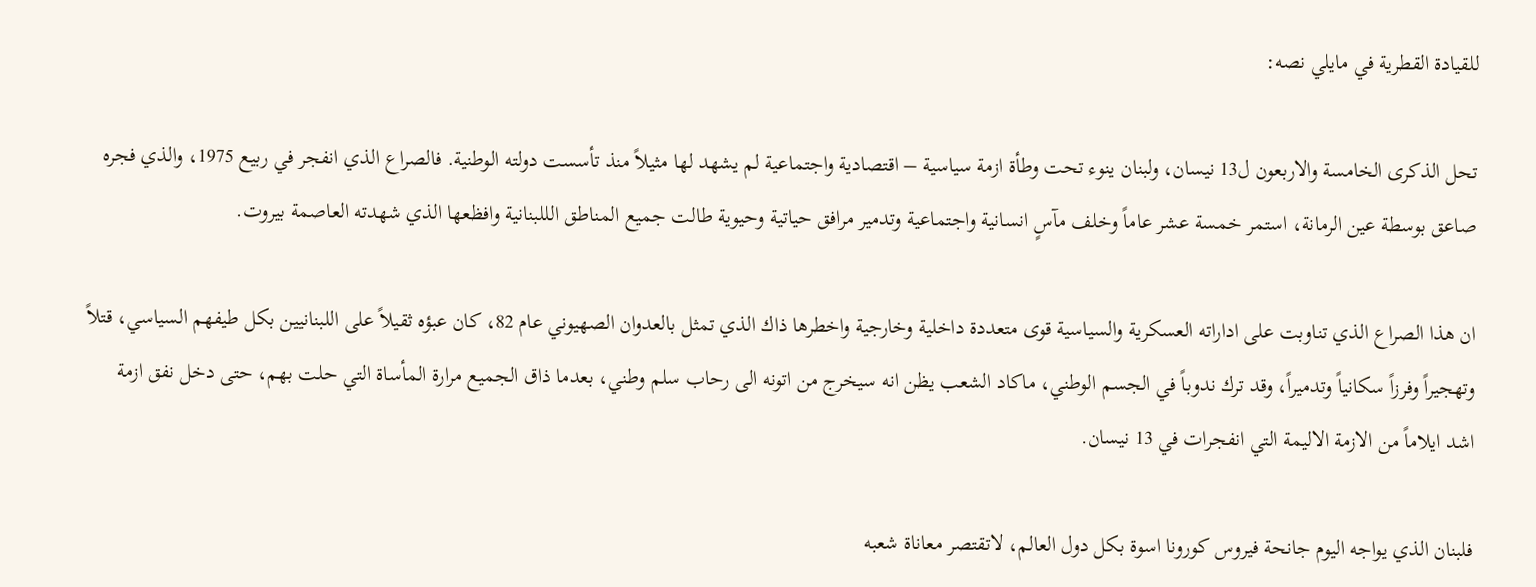للقيادة القطرية في مايلي نصه:

تحل الذكرى الخامسة والاربعون ل13 نيسان، ولبنان ينوء تحت وطأة ازمة سياسية – اقتصادية واجتماعية لم يشهد لها مثيلاً منذ تأسست دولته الوطنية. فالصراع الذي انفجر في ربيع 1975، والذي فجره صاعق بوسطة عين الرمانة، استمر خمسة عشر عاماً وخلف مآسٍ انسانية واجتماعية وتدمير مرافق حياتية وحيوية طالت جميع المناطق الللبنانية وافظعها الذي شهدته العاصمة بيروت.

ان هذا الصراع الذي تناوبت على اداراته العسكرية والسياسية قوى متعددة داخلية وخارجية واخطرها ذاك الذي تمثل بالعدوان الصهيوني عام 82، كان عبؤه ثقيلاً على اللبنانيين بكل طيفهم السياسي، قتلاً وتهجيراً وفرزاً سكانياً وتدميراً، وقد ترك ندوباً في الجسم الوطني، ماكاد الشعب يظن انه سيخرج من اتونه الى رحاب سلم وطني، بعدما ذاق الجميع مرارة المأساة التي حلت بهم، حتى دخل نفق ازمة اشد ايلاماً من الازمة الاليمة التي انفجرات في 13 نيسان.

فلبنان الذي يواجه اليوم جانحة فيروس كورونا اسوة بكل دول العالم، لاتقتصر معاناة شعبه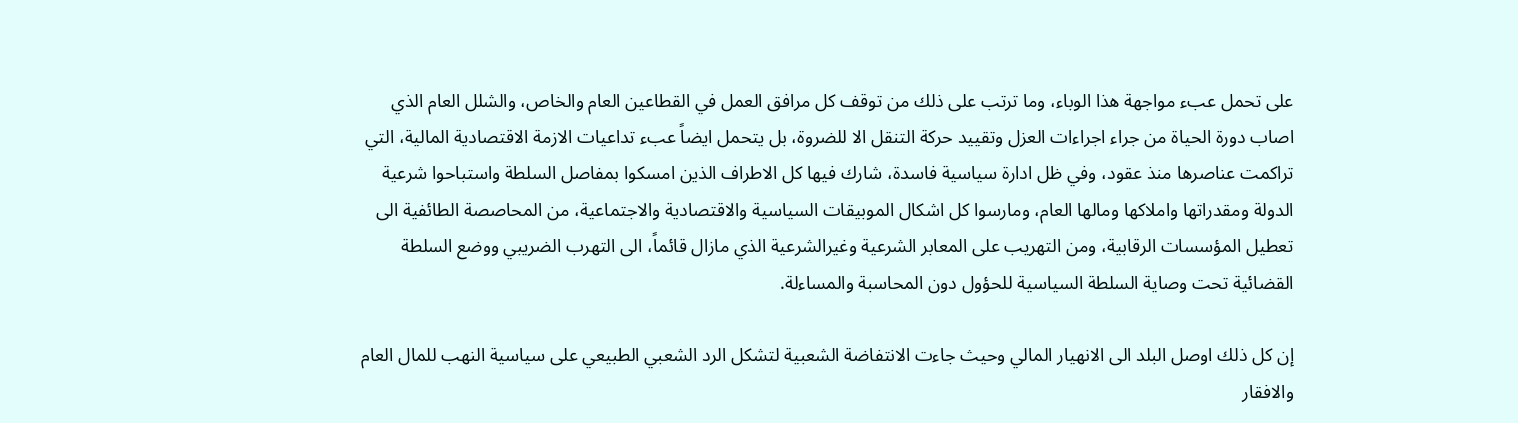على تحمل عبء مواجهة هذا الوباء، وما ترتب على ذلك من توقف كل مرافق العمل في القطاعين العام والخاص، والشلل العام الذي اصاب دورة الحياة من جراء اجراءات العزل وتقييد حركة التنقل الا للضروة، بل يتحمل ايضاً عبء تداعيات الازمة الاقتصادية المالية، التي تراكمت عناصرها منذ عقود، وفي ظل ادارة سياسية فاسدة، شارك فيها كل الاطراف الذين امسكوا بمفاصل السلطة واستباحوا شرعية الدولة ومقدراتها واملاكها ومالها العام، ومارسوا كل اشكال الموبيقات السياسية والاقتصادية والاجتماعية، من المحاصصة الطائفية الى تعطيل المؤسسات الرقابية، ومن التهريب على المعابر الشرعية وغيرالشرعية الذي مازال قائماً، الى التهرب الضريبي ووضع السلطة القضائية تحت وصاية السلطة السياسية للحؤول دون المحاسبة والمساءلة.

إن كل ذلك اوصل البلد الى الانهيار المالي وحيث جاءت الانتفاضة الشعبية لتشكل الرد الشعبي الطبيعي على سياسية النهب للمال العام والافقار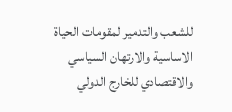للشعب والتدمير لمقومات الحياة الاساسية والارتهان السياسي والاقتصادي للخارج الدولي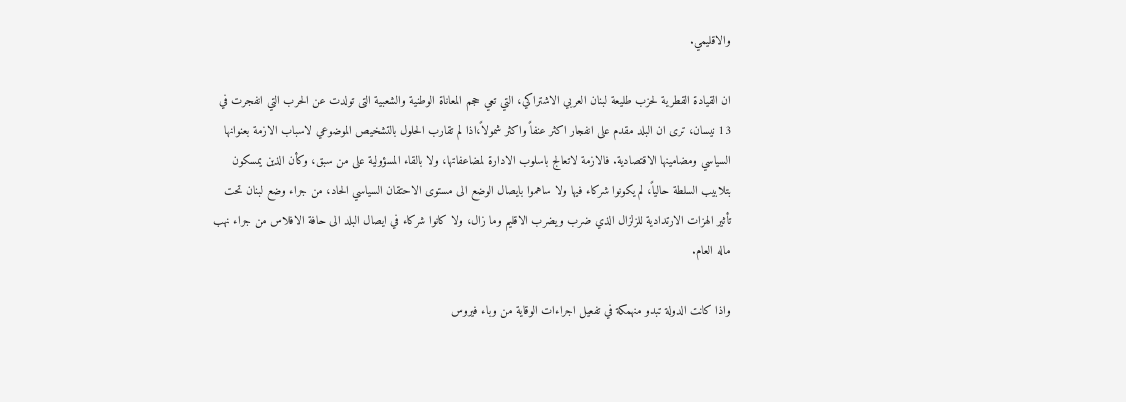والاقليمي.

ان القيادة القطرية لحزب طليعة لبنان العربي الاشتراكي، التي تعي حجم المعاناة الوطنية والشعبية التى تولدت عن الحرب التي انفجرت في 13 نيسان، ترى ان البلد مقدم على انفجار اكثر عنفاً واكثر شمولاً،اذا لم تقارب الحلول بالتشخيص الموضوعي لاسباب الازمة بعنوانها السياسي ومضامينها الاقتصادية. فالازمة لاتعالج باسلوب الادارة لمضاعفاتها، ولا بالقاء المسؤولية على من سبق، وكأن الذين يمسكون بتلابيب السلطة حالياً، لم يكونوا شركاء فيها ولا ساهموا بايصال الوضع الى مستوى الاحتقان السياسي الحاد، من جراء وضع لبنان تحت تأثير الهزات الارتدادية للزلزال الذي ضرب ويضرب الاقليم وما زال، ولا كانوا شركاء في ايصال البلد الى حافة الافلاس من جراء نهب ماله العام.

واذا كانت الدولة تبدو منهمكة في تفعيل اجراءات الوقاية من وباء فيروس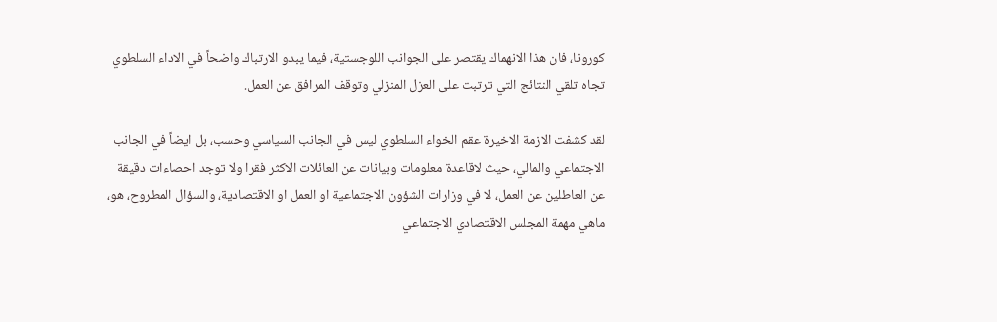كورونا، فان هذا الانهماك يقتصر على الجوانب اللوجستية، فيما يبدو الارتباك واضحاً في الاداء السلطوي تجاه تلقي النتائج التي ترتبت على العزل المنزلي وتوقف المرافق عن العمل.

لقد كشفت الازمة الاخيرة عقم الخواء السلطوي ليس في الجانب السياسي وحسب، بل ايضاً في الجانب الاجتماعي والمالي، حيث لاقاعدة معلومات وبيانات عن العائلات الاكثر فقرا ولا توجد احصاءات دقيقة عن العاطلين عن العمل، لا في وزارات الشؤون الاجتماعية او العمل او الاقتصادية، والسؤال المطروح، هو، ماهي مهمة المجلس الاقتصادي الاجتماعي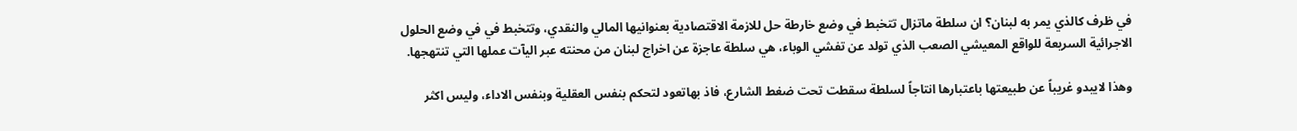في ظرف كالذي يمر به لبنان؟ ان سلطة ماتزال تتخبط في وضع خارطة حل للازمة الاقتصادية بعنوانيها المالي والنقدي، وتتخبط في في وضع الحلول الاجرائية السريعة للواقع المعيشي الصعب الذي تولد عن تفشي الوباء، هي سلطة عاجزة عن اخراج لبنان من محنته عبر اليآت عملها التي تنتهجها.

وهذا لايبدو غريباً عن طبيعتها باعتبارها انتاجاً لسلطة سقطت تحت ضغط الشارع، فاذ بهاتعود لتحكم بنفس العقلية وبنفس الاداء، وليس اكثر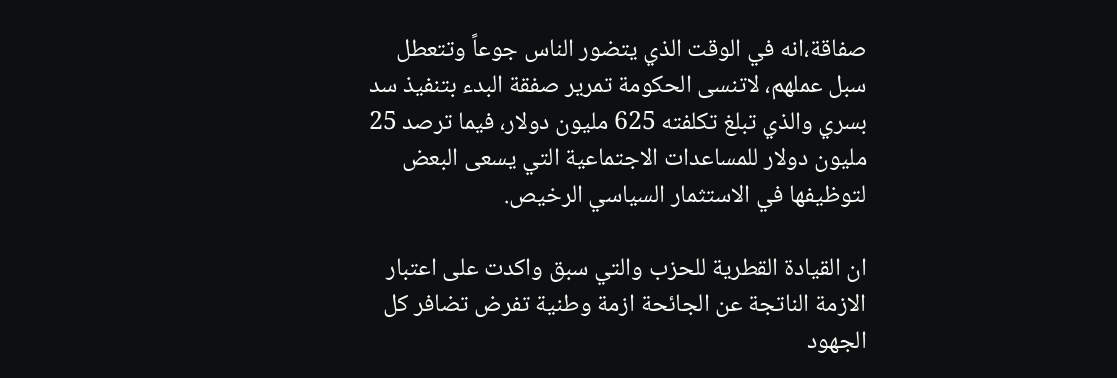صفاقة،انه في الوقت الذي يتضور الناس جوعاً وتتعطل سبل عملهم، لاتنسى الحكومة تمرير صفقة البدء بتنفيذ سد بسري والذي تبلغ تكلفته 625 مليون دولار، فيما ترصد 25 مليون دولار للمساعدات الاجتماعية التي يسعى البعض لتوظيفها في الاستثمار السياسي الرخيص.

ان القيادة القطرية للحزب والتي سبق واكدت على اعتبار الازمة الناتجة عن الجائحة ازمة وطنية تفرض تضافر كل الجهود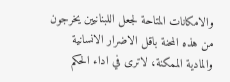والامكانات المتاحة لجعل اللبنانيين يخرجون من هذه المحنة باقل الاضرار الانسانية والمادية الممكنة، لاترى في اداء الحكم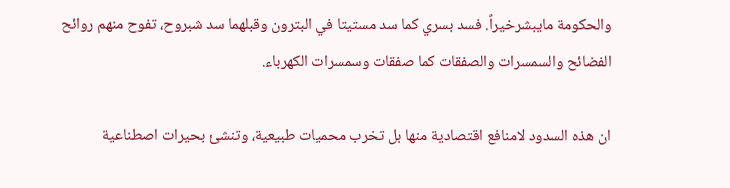والحكومة مايبشرخيراً. فسد بسري كما سد مستيتا في البترون وقبلهما سد شبروح، تفوح منهم روائح الفضائح والسمسرات والصفقات كما صفقات وسمسرات الكهرباء.

ان هذه السدود لامنافع اقتصادية منها بل تخرب محميات طبيعية، وتنشئ بحيرات اصطناعية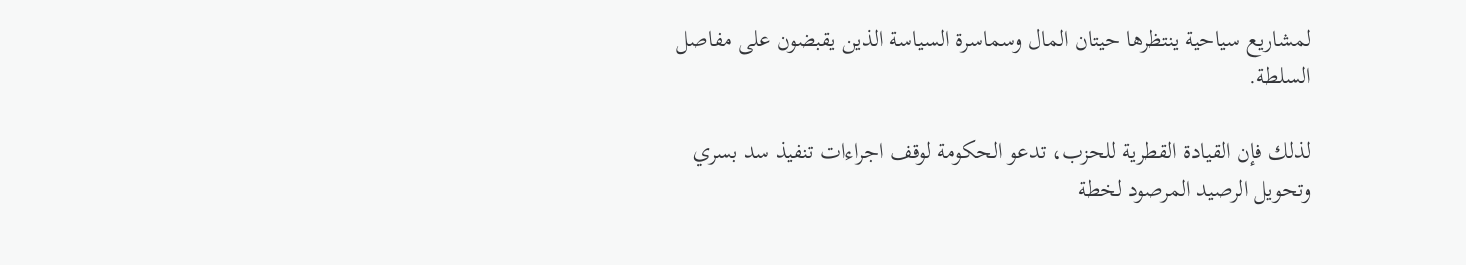لمشاريع سياحية ينتظرها حيتان المال وسماسرة السياسة الذين يقبضون على مفاصل السلطة.

لذلك فإن القيادة القطرية للحزب، تدعو الحكومة لوقف اجراءات تنفيذ سد بسري وتحويل الرصيد المرصود لخطة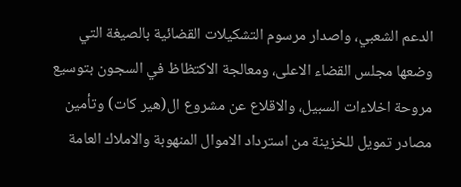الدعم الشعبي، واصدار مرسوم التشكيلات القضائية بالصيغة التي وضعها مجلس القضاء الاعلى، ومعالجة الاكتظاظ في السجون بتوسيع مروحة اخلاءات السبيل، والاقلاع عن مشروع ال(هير كات) وتأمين مصادر تمويل للخزينة من استرداد الاموال المنهوبة والاملاك العامة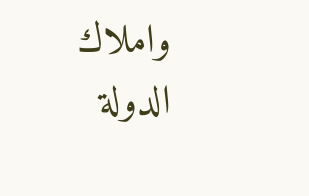واملاك الدولة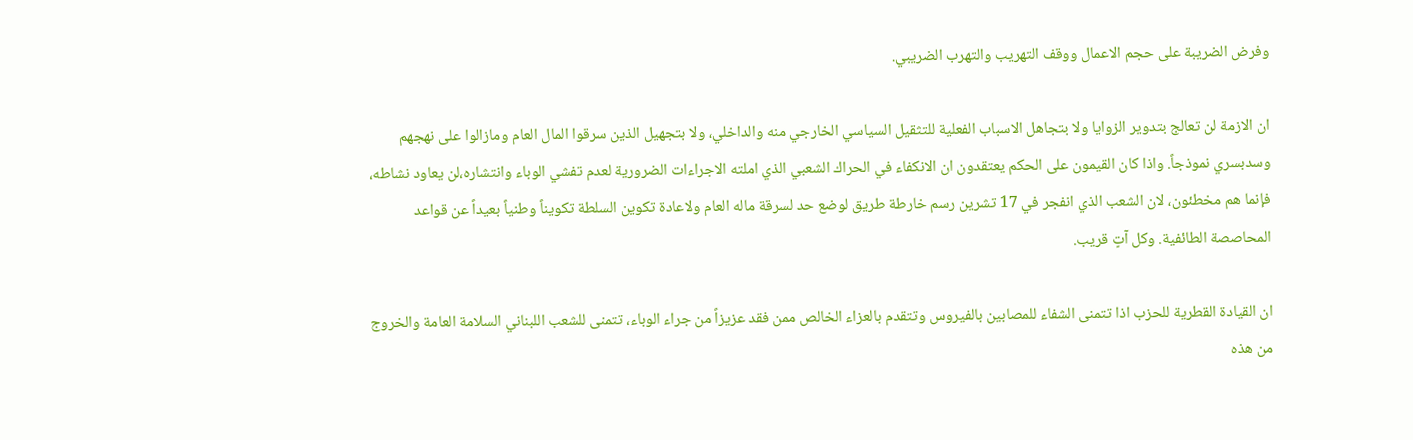وفرض الضريبة على حجم الاعمال ووقف التهريب والتهرب الضريبي.

ان الازمة لن تعالج بتدوير الزوايا ولا بتجاهل الاسباب الفعلية للتثقيل السياسي الخارجي منه والداخلي، ولا بتجهيل الذين سرقوا المال العام ومازالوا على نهجهم وسدبسري نموذجاً. واذا كان القيمون على الحكم يعتقدون ان الانكفاء في الحراك الشعبي الذي املته الاجراءات الضرورية لعدم تفشي الوباء وانتشاره،لن يعاود نشاطه، فإنما هم مخطئون، لان الشعب الذي انفجر في 17 تشرين رسم خارطة طريق لوضع حد لسرقة ماله العام ولاعادة تكوين السلطة تكويناً وطنياً بعيداً عن قواعد المحاصصة الطائفية. وكل آتٍ قريب.

ان القيادة القطرية للحزب اذا تتمنى الشفاء للمصابين بالفيروس وتتقدم بالعزاء الخالص ممن فقد عزيزاً من جراء الوباء، تتمنى للشعب اللبناني السلامة العامة والخروج من هذه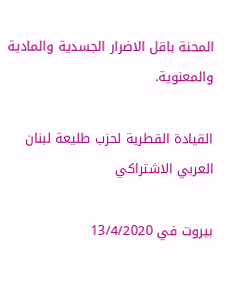المحنة باقل الاضرار الجسدية والمادية والمعنوية.

القيادة القطرية لحزب طليعة لبنان العربي الاشتراكي

بيروت في 13/4/2020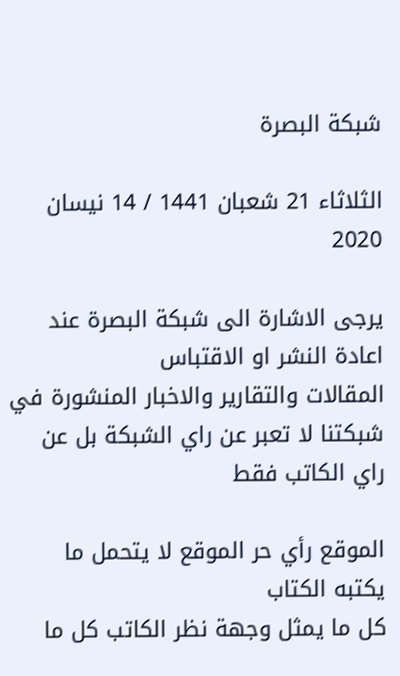شبكة البصرة

الثلاثاء 21 شعبان 1441 / 14 نيسان 2020

يرجى الاشارة الى شبكة البصرة عند اعادة النشر او الاقتباس
المقالات والتقارير والاخبار المنشورة في شبكتنا لا تعبر عن راي الشبكة بل عن راي الكاتب فقط

الموقع رأي حر الموقع لا يتحمل ما يكتبه الكتاب
كل ما يمثل وجهة نظر الكاتب كل ما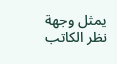يمثل وجهة نظر الكاتب